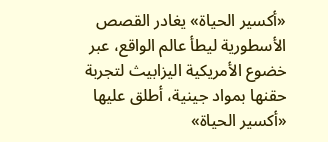«أكسير الحياة» يغادر القصص الأسطورية ليطأ عالم الواقع، عبر خضوع الأمريكية اليزابيث لتجربة حقنها بمواد جينية، أطلق عليها «أكسير الحياة»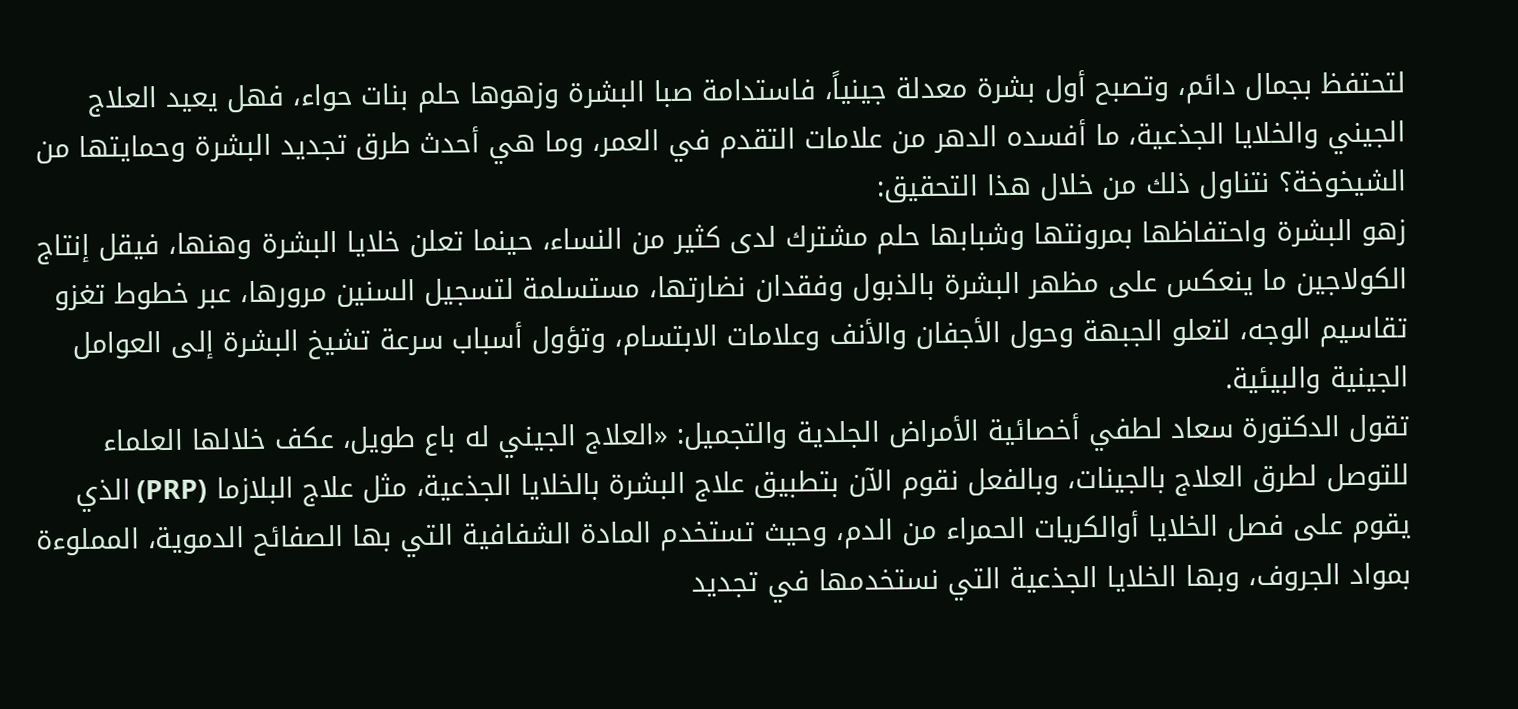لتحتفظ بجمال دائم، وتصبح أول بشرة معدلة جينياً، فاستدامة صبا البشرة وزهوها حلم بنات حواء، فهل يعيد العلاج الجيني والخلايا الجذعية، ما أفسده الدهر من علامات التقدم في العمر، وما هي أحدث طرق تجديد البشرة وحمايتها من الشيخوخة؟ نتناول ذلك من خلال هذا التحقيق:
زهو البشرة واحتفاظها بمرونتها وشبابها حلم مشترك لدى كثير من النساء، حينما تعلن خلايا البشرة وهنها، فيقل إنتاج الكولاجين ما ينعكس على مظهر البشرة بالذبول وفقدان نضارتها، مستسلمة لتسجيل السنين مرورها، عبر خطوط تغزو تقاسيم الوجه، لتعلو الجبهة وحول الأجفان والأنف وعلامات الابتسام، وتؤول أسباب سرعة تشيخ البشرة إلى العوامل الجينية والبيئية.
تقول الدكتورة سعاد لطفي أخصائية الأمراض الجلدية والتجميل: «العلاج الجيني له باع طويل، عكف خلالها العلماء للتوصل لطرق العلاج بالجينات، وبالفعل نقوم الآن بتطبيق علاج البشرة بالخلايا الجذعية، مثل علاج البلازما (PRP) الذي يقوم على فصل الخلايا أوالكريات الحمراء من الدم، وحيث تستخدم المادة الشفافية التي بها الصفائح الدموية، المملوءة بمواد الجروف، وبها الخلايا الجذعية التي نستخدمها في تجديد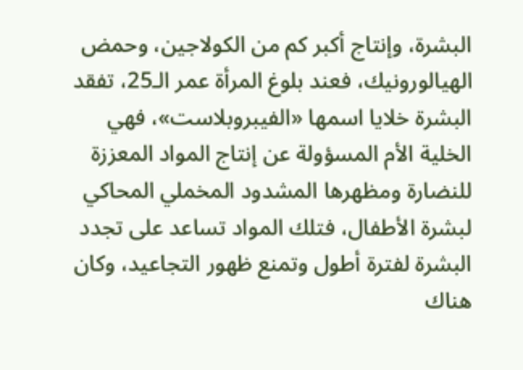البشرة، وإنتاج أكبر كم من الكولاجين، وحمض الهيالورونيك، فعند بلوغ المرأة عمر الـ25، تفقد البشرة خلايا اسمها «الفيبروبلاست»، فهي الخلية الأم المسؤولة عن إنتاج المواد المعززة للنضارة ومظهرها المشدود المخملي المحاكي لبشرة الأطفال، فتلك المواد تساعد على تجدد البشرة لفترة أطول وتمنع ظهور التجاعيد، وكان هناك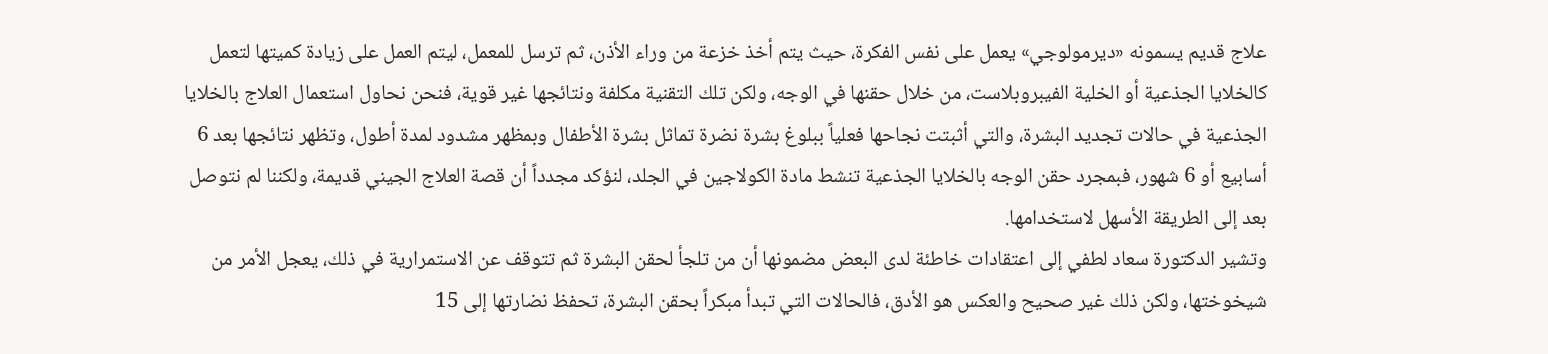علاج قديم يسمونه «ديرمولوجي» يعمل على نفس الفكرة، حيث يتم أخذ خزعة من وراء الأذن، ثم ترسل للمعمل، ليتم العمل على زيادة كميتها لتعمل كالخلايا الجذعية أو الخلية الفيبروبلاست، من خلال حقنها في الوجه، ولكن تلك التقنية مكلفة ونتائجها غير قوية، فنحن نحاول استعمال العلاج بالخلايا الجذعية في حالات تجديد البشرة، والتي أثبتت نجاحها فعلياً ببلوغ بشرة نضرة تماثل بشرة الأطفال وبمظهر مشدود لمدة أطول، وتظهر نتائجها بعد 6 أسابيع أو 6 شهور، فبمجرد حقن الوجه بالخلايا الجذعية تنشط مادة الكولاجين في الجلد، لنؤكد مجدداً أن قصة العلاج الجيني قديمة، ولكننا لم نتوصل بعد إلى الطريقة الأسهل لاستخدامها.
وتشير الدكتورة سعاد لطفي إلى اعتقادات خاطئة لدى البعض مضمونها أن من تلجأ لحقن البشرة ثم تتوقف عن الاستمرارية في ذلك، يعجل الأمر من شيخوختها، ولكن ذلك غير صحيح والعكس هو الأدق، فالحالات التي تبدأ مبكراً بحقن البشرة، تحفظ نضارتها إلى 15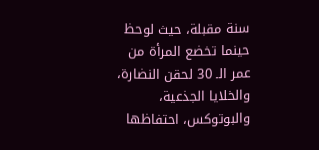سنة مقبلة، حيث لوحظ حينما تخضع المرأة من عمر الـ 30 لحقن النضارة، والخلايا الجذعية، والبوتوكس، احتفاظها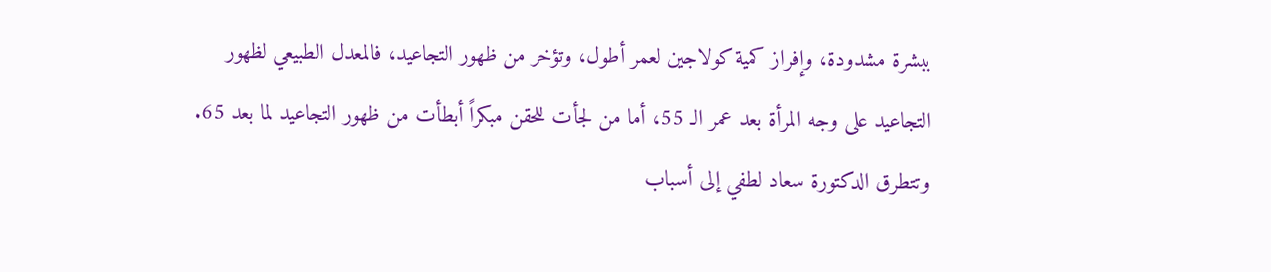ببشرة مشدودة، وإفراز كمية كولاجين لعمر أطول، وتؤخر من ظهور التجاعيد، فالمعدل الطبيعي لظهور التجاعيد على وجه المرأة بعد عمر الـ 55، أما من لجأت للحقن مبكراً أبطأت من ظهور التجاعيد لما بعد 65.
وتتطرق الدكتورة سعاد لطفي إلى أسباب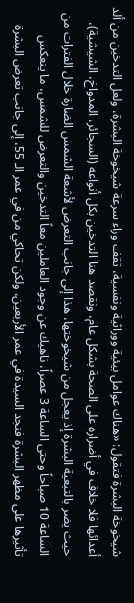شيخوخة البشرة فتقول: «هناك عوامل بيئية ووراثية ونفسية، تقف وراء سرعة شيخوخة البشرة، ولعل التدخين من ألد أعدائها فلا خلاف في أضراره على الصحة بشكل عام، ونقصد هنا التدخين بكل أنواعه (السجائر، المدواخ، الشيشية)، حيث يضر بالتبعية البشرة إذ يعجل من شيخوختها، هذا إلى جانب التعرض لأشعة الشمس الضارة خلال الفترات من الساعة 10 صباحاً وحتى الساعة 3 عصراً، ناهيك عن وجود العاملين معاً التدخين والتعرض للشمس، ما ينعكس تأثيرها على مظهر البشرة فنجد السيدة في عمر الأربعين، ولكن تحاكي من في عمر الـ 55، إلى جانب تعرض البشرة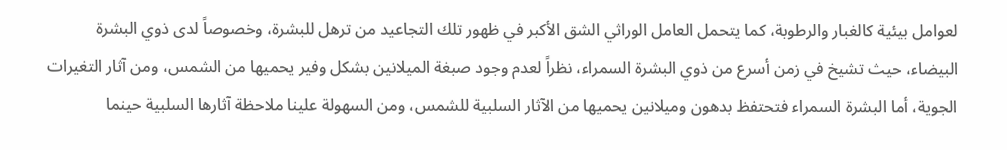لعوامل بيئية كالغبار والرطوبة، كما يتحمل العامل الوراثي الشق الأكبر في ظهور تلك التجاعيد من ترهل للبشرة، وخصوصاً لدى ذوي البشرة البيضاء، حيث تشيخ في زمن أسرع من ذوي البشرة السمراء، نظراً لعدم وجود صبغة الميلانين بشكل وفير يحميها من الشمس، ومن آثار التغيرات الجوية، أما البشرة السمراء فتحتفظ بدهون وميلانين يحميها من الآثار السلبية للشمس، ومن السهولة علينا ملاحظة آثارها السلبية حينما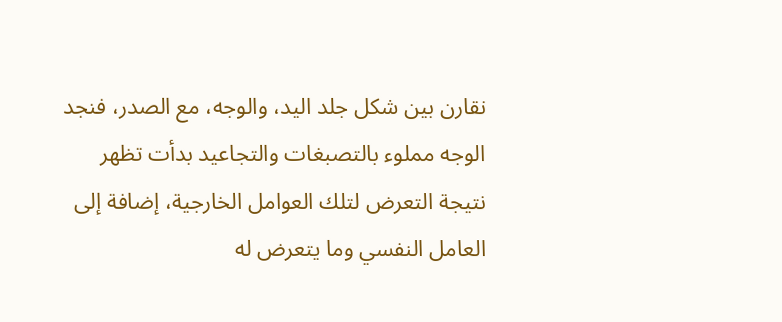نقارن بين شكل جلد اليد، والوجه، مع الصدر، فنجد الوجه مملوء بالتصبغات والتجاعيد بدأت تظهر نتيجة التعرض لتلك العوامل الخارجية، إضافة إلى العامل النفسي وما يتعرض له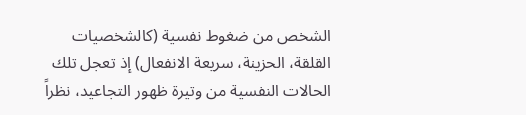الشخص من ضغوط نفسية (كالشخصيات القلقة، الحزينة، سريعة الانفعال) إذ تعجل تلك الحالات النفسية من وتيرة ظهور التجاعيد، نظراً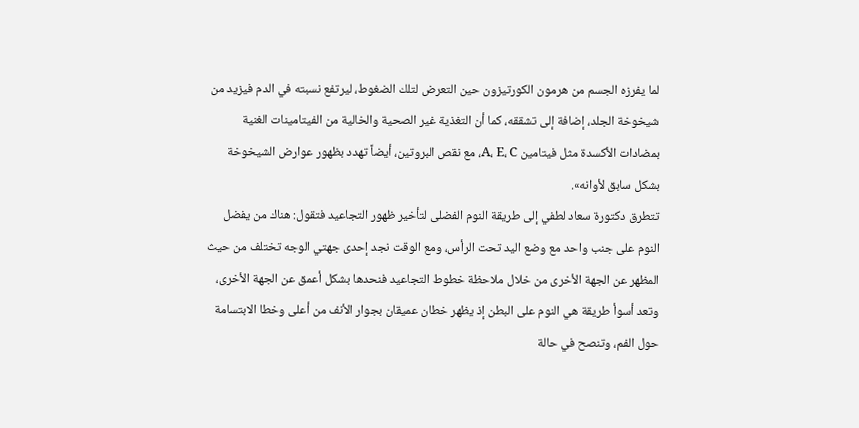لما يفرزه الجسم من هرمون الكورتيزون حين التعرض لتلك الضغوط، ليرتفع نسبته في الدم فيزيد من شيخوخة الجلد، إضافة إلى تشققه، كما أن التغذية غير الصحية والخالية من الفيتامينات الغنية بمضادات الأكسدة مثل فيتامين A، E، C، مع نقص البروتين، أيضاً تهدد بظهور عوارض الشيخوخة بشكل سابق لأوانه».
تتطرق دكتورة سعاد لطفي إلى طريقة النوم الفضلى لتأخير ظهور التجاعيد فتقول: هناك من يفضل النوم على جنب واحد مع وضع اليد تحت الرأس، ومع الوقت نجد إحدى جهتي الوجه تختلف من حيث المظهر عن الجهة الأخرى من خلال ملاحظة خطوط التجاعيد فنحدها بشكل أعمق عن الجهة الأخرى، وتعد أسوأ طريقة هي النوم على البطن إذ يظهر خطان عميقان بجوار الأنف من أعلى وخطا الابتسامة حول الفم، وتنصح في حالة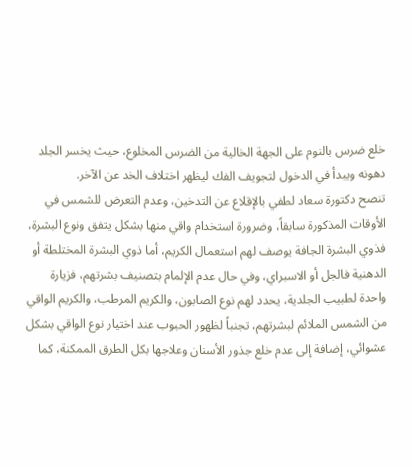خلع ضرس بالنوم على الجهة الخالية من الضرس المخلوع، حيث يخسر الجلد دهونه ويبدأ في الدخول لتجويف الفك ليظهر اختلاف الخد عن الآخر.
تنصح دكتورة سعاد لطفي بالإقلاع عن التدخين، وعدم التعرض للشمس في الأوقات المذكورة سابقاً، وضرورة استخدام واقي منها بشكل يتفق ونوع البشرة، فذوي البشرة الجافة يوصف لهم استعمال الكريم، أما ذوي البشرة المختلطة أو الدهنية فالجل أو الاسبراي، وفي حال عدم الإلمام بتصنيف بشرتهم، فزيارة واحدة لطبيب الجلدية، يحدد لهم نوع الصابون، والكريم المرطب، والكريم الواقي من الشمس الملائم لبشرتهم، تجنباً لظهور الحبوب عند اختيار نوع الواقي بشكل عشوائي، إضافة إلى عدم خلع جذور الأسنان وعلاجها بكل الطرق الممكنة، كما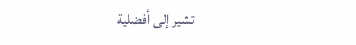تشير إلى أفضلية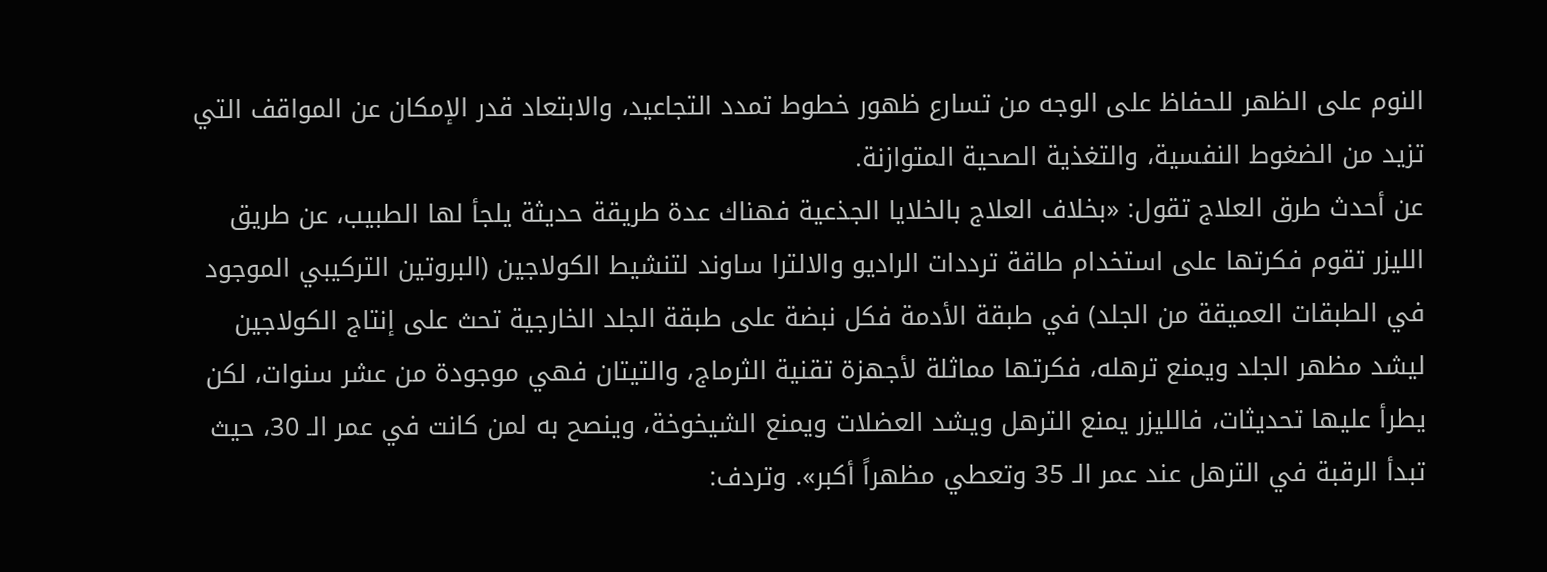النوم على الظهر للحفاظ على الوجه من تسارع ظهور خطوط تمدد التجاعيد، والابتعاد قدر الإمكان عن المواقف التي تزيد من الضغوط النفسية، والتغذية الصحية المتوازنة.
عن أحدث طرق العلاج تقول: «بخلاف العلاج بالخلايا الجذعية فهناك عدة طريقة حديثة يلجأ لها الطبيب، عن طريق الليزر تقوم فكرتها على استخدام طاقة ترددات الراديو والالترا ساوند لتنشيط الكولاجين (البروتين التركيبي الموجود في الطبقات العميقة من الجلد) في طبقة الأدمة فكل نبضة على طبقة الجلد الخارجية تحث على إنتاج الكولاجين ليشد مظهر الجلد ويمنع ترهله، فكرتها مماثلة لأجهزة تقنية الثرماج، والتيتان فهي موجودة من عشر سنوات، لكن يطرأ عليها تحديثات، فالليزر يمنع الترهل ويشد العضلات ويمنع الشيخوخة، وينصح به لمن كانت في عمر الـ 30، حيث تبدأ الرقبة في الترهل عند عمر الـ 35 وتعطي مظهراً أكبر». وتردف: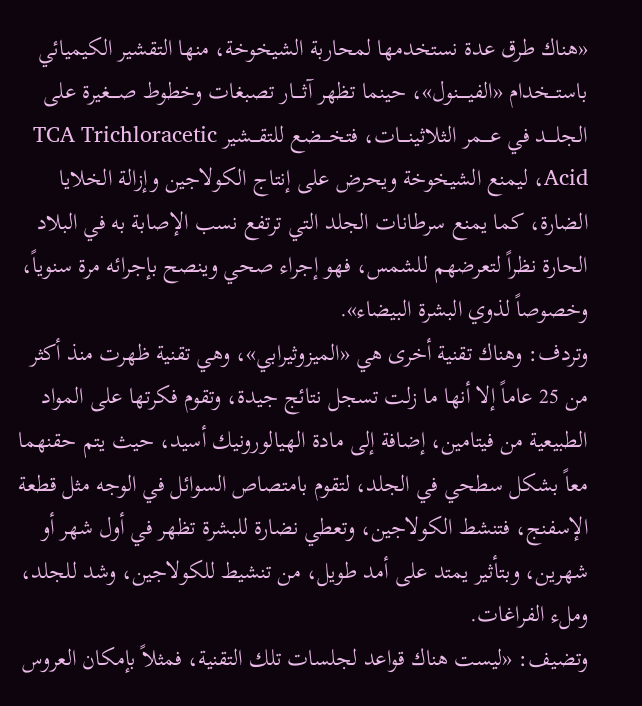«هناك طرق عدة نستخدمها لمحاربة الشيخوخة، منها التقشير الكيميائي باستـــخدام «الفيـــــنول»، حينما تظهر آثــــار تصبغات وخطوط صــــغيرة على الجلــــد في عــــمر الثلاثينــــات، فتخــــضع للتقـــشير TCA Trichloracetic Acid، ليمنع الشيخوخة ويحرض على إنتاج الكولاجين وإزالة الخلايا الضارة، كما يمنع سرطانات الجلد التي ترتفع نسب الإصابة به في البلاد الحارة نظراً لتعرضهم للشمس، فهو إجراء صحي وينصح بإجرائه مرة سنوياً، وخصوصاً لذوي البشرة البيضاء».
وتردف: وهناك تقنية أخرى هي «الميزوثيرابي»، وهي تقنية ظهرت منذ أكثر من 25 عاماً إلا أنها ما زلت تسجل نتائج جيدة، وتقوم فكرتها على المواد الطبيعية من فيتامين، إضافة إلى مادة الهيالورونيك أسيد، حيث يتم حقنهما معاً بشكل سطحي في الجلد، لتقوم بامتصاص السوائل في الوجه مثل قطعة الإسفنج، فتنشط الكولاجين، وتعطي نضارة للبشرة تظهر في أول شهر أو شهرين، وبتأثير يمتد على أمد طويل، من تنشيط للكولاجين، وشد للجلد، وملء الفراغات.
وتضيف: «ليست هناك قواعد لجلسات تلك التقنية، فمثلاً بإمكان العروس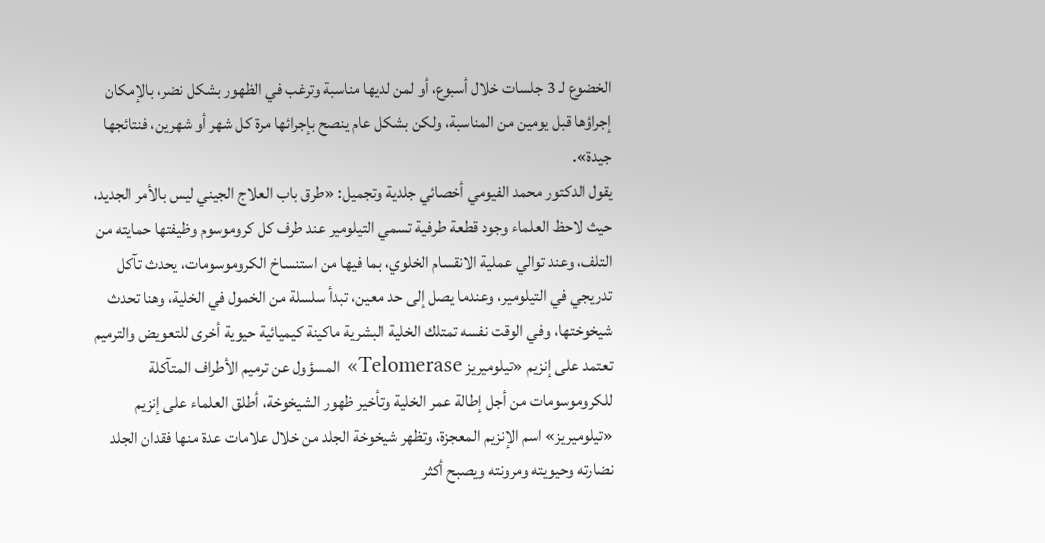الخضوع لـ 3 جلسات خلال أسبوع، أو لمن لديها مناسبة وترغب في الظهور بشكل نضر، بالإمكان إجراؤها قبل يومين من المناسبة، ولكن بشكل عام ينصح بإجرائها مرة كل شهر أو شهرين، فنتائجها جيدة».
يقول الدكتور محمد الفيومي أخصائي جلدية وتجميل: «طرق باب العلاج الجيني ليس بالأمر الجديد، حيث لاحظ العلماء وجود قطعة طرفية تسمي التيلومير عند طرف كل كروموسوم وظيفتها حمايته من التلف، وعند توالي عملية الانقسام الخلوي، بما فيها من استنساخ الكروموسومات، يحدث تآكل تدريجي في التيلومير، وعندما يصل إلى حد معين، تبدأ سلسلة من الخمول في الخلية، وهنا تحدث شيخوختها، وفي الوقت نفسه تمتلك الخلية البشرية ماكينة كيميائية حيوية أخرى للتعويض والترميم تعتمد على إنزيم «تيلوميريز Telomerase» المسؤول عن ترميم الأطراف المتآكلة للكروموسومات من أجل إطالة عمر الخلية وتأخير ظهور الشيخوخة، أطلق العلماء على إنزيم «تيلوميريز» اسم الإنزيم المعجزة، وتظهر شيخوخة الجلد من خلال علامات عدة منها فقدان الجلد نضارته وحيويته ومرونته ويصبح أكثر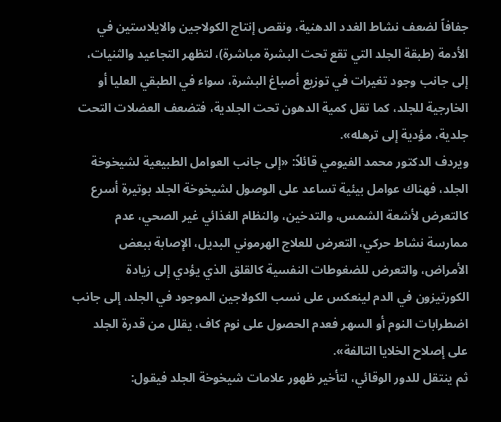جفافاً لضعف نشاط الغدد الدهنية، ونقص إنتاج الكولاجين والايلاستين في الأدمة (طبقة الجلد التي تقع تحت البشرة مباشرة)، لتظهر التجاعيد والثنيات، إلى جانب وجود تغيرات في توزيع أصباغ البشرة، سواء في الطبقي العليا أو الخارجية للجلد، كما تقل كمية الدهون تحت الجلدية، فتضعف العضلات التحت جلدية، مؤدية إلى ترهله».
ويردف الدكتور محمد الفيومي قائلاً: «إلى جانب العوامل الطبيعية لشيخوخة الجلد، فهناك عوامل بيئية تساعد على الوصول لشيخوخة الجلد بوتيرة أسرع كالتعرض لأشعة الشمس، والتدخين، والنظام الغذائي غير الصحي، عدم ممارسة نشاط حركي، التعرض للعلاج الهرموني البديل، الإصابة ببعض الأمراض، والتعرض للضغوطات النفسية كالقلق الذي يؤدي إلى زيادة الكورتيزون في الدم لينعكس على نسب الكولاجين الموجود في الجلد، إلى جانب اضطرابات النوم أو السهر فعدم الحصول على نوم كاف، يقلل من قدرة الجلد على إصلاح الخلايا التالفة».
ثم ينتقل للدور الوقائي، لتأخير ظهور علامات شيخوخة الجلد فيقول: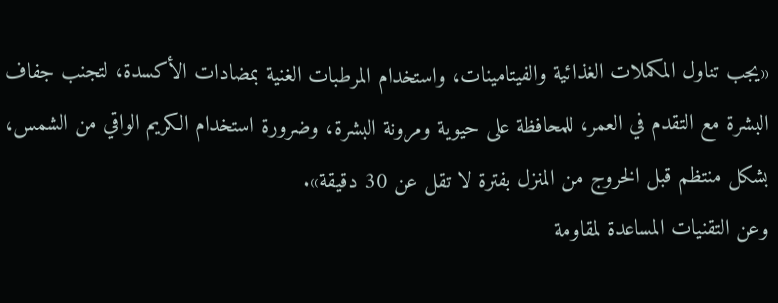«يجب تناول المكملات الغذائية والفيتامينات، واستخدام المرطبات الغنية بمضادات الأكسدة، لتجنب جفاف البشرة مع التقدم في العمر، للمحافظة على حيوية ومرونة البشرة، وضرورة استخدام الكريم الواقي من الشمس، بشكل منتظم قبل الخروج من المنزل بفترة لا تقل عن 30 دقيقة».
وعن التقنيات المساعدة لمقاومة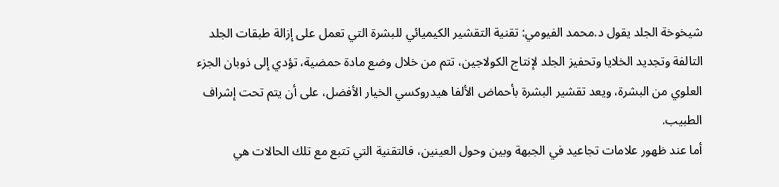شيخوخة الجلد يقول د.محمد الفيومي: تقنية التقشير الكيميائي للبشرة التي تعمل على إزالة طبقات الجلد التالفة وتجديد الخلايا وتحفيز الجلد لإنتاج الكولاجين، تتم من خلال وضع مادة حمضية، تؤدي إلى ذوبان الجزء العلوي من البشرة، ويعد تقشير البشرة بأحماض الألفا هيدروكسي الخيار الأفضل، على أن يتم تحت إشراف الطبيب.
أما عند ظهور علامات تجاعيد في الجبهة وبين وحول العينين، فالتقنية التي تتبع مع تلك الحالات هي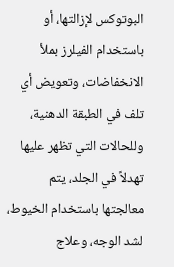البوتوكس لإزالتها، أو باستخدام الفيلرز بملأ الانخفاضات، وتعويض أي تلف في الطبقة الدهنية، وللحالات التي تظهر عليها تهدلاً في الجلد، يتم معالجتها باستخدام الخيوط، لشد الوجه، وعلاج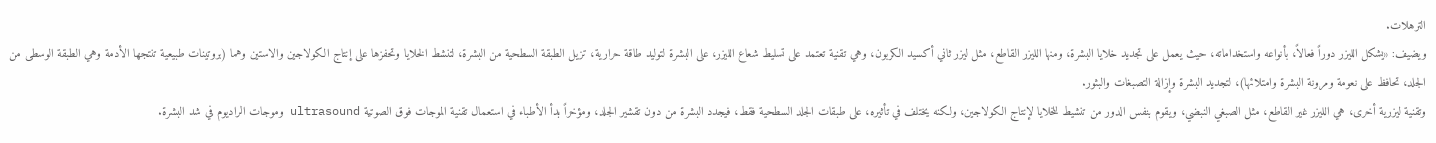الترهلات.
ويضيف: «يشكل الليزر دوراً فعالاً، بأنواعه واستخداماته، حيث يعمل على تجديد خلايا البشرة، ومنها الليزر القاطع، مثل ليزر ثاني أكسيد الكربون، وهي تقنية تعتمد على تسليط شعاع الليزر، على البشرة لتوليد طاقة حرارية، تزيل الطبقة السطحية من البشرة، لتنشط الخلايا وتحفزها على إنتاج الكولاجين والاستين وهما (بروتينات طبيعية تنتجها الأدمة وهي الطبقة الوسطى من الجلد، تحافظ على نعومة ومرونة البشرة وامتلائها)، لتجديد البشرة وإزالة التصبغات والبثور.
وتقنية ليزرية أخرى، هي الليزر غير القاطع، مثل الصبغي النبضي، ويقوم بنفس الدور من تنشيط للخلايا لإنتاج الكولاجين، ولكنه يختلف في تأثيره، على طبقات الجلد السطحية فقط، فيجدد البشرة من دون تقشير الجلد، ومؤخراً بدأ الأطباء في استعمال تقنية الموجات فوق الصوتية ultrasound وموجات الراديوم في شد البشرة.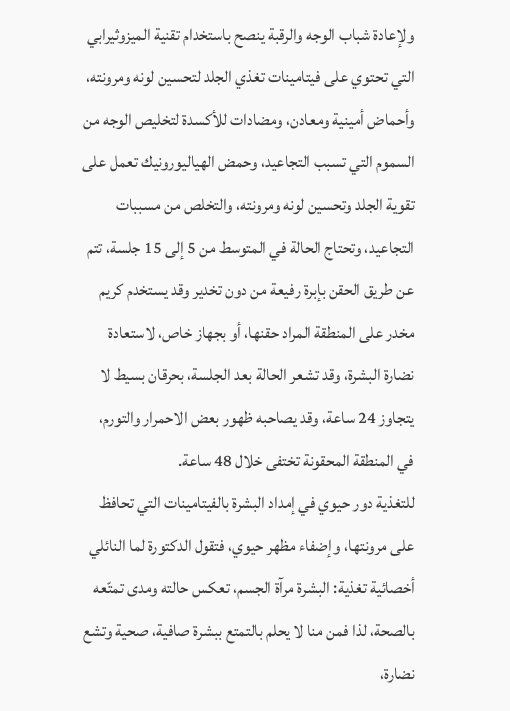ولإعادة شباب الوجه والرقبة ينصح باستخدام تقنية الميزوثيرابي التي تحتوي على فيتامينات تغذي الجلد لتحسين لونه ومرونته، وأحماض أمينية ومعادن، ومضادات للأكسدة لتخليص الوجه من السموم التي تسبب التجاعيد، وحمض الهياليورونيك تعمل على تقوية الجلد وتحسين لونه ومرونته، والتخلص من مسببات التجاعيد، وتحتاج الحالة في المتوسط من 5 إلى 15 جلسة، تتم عن طريق الحقن بإبرة رفيعة من دون تخدير وقد يستخدم كريم مخدر على المنطقة المراد حقنها، أو بجهاز خاص، لاستعادة نضارة البشرة، وقد تشعر الحالة بعد الجلسة، بحرقان بسيط لا يتجاوز 24 ساعة، وقد يصاحبه ظهور بعض الاحمرار والتورم، في المنطقة المحقونة تختفى خلال 48 ساعة.
للتغذية دور حيوي في إمداد البشرة بالفيتامينات التي تحافظ على مرونتها، وإضفاء مظهر حيوي، فتقول الدكتورة لما النائلي أخصائية تغذية: البشرة مرآة الجسم، تعكس حالته ومدى تمتّعه بالصحة، لذا فمن منا لا يحلم بالتمتع ببشرة صافية، صحية وتشع نضارة،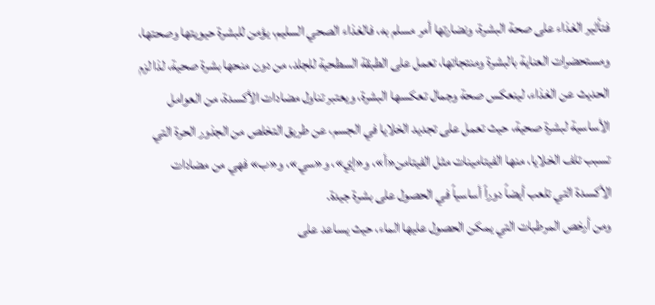فتأثير الغذاء على صحة البشرة، ونضارتها أمر مسلم به، فالغذاء الصحي السليم، يؤمن للبشرة حيويتها وصحتها، ومستحضرات العناية بالبشرة ومنتجاتها، تعمل على الطبقة السطحية للجلد، من دون منحها بشرة صحية، لذا لزم الحديث عن الغذاء، لينعكس صحة وجمال تعكسها البشرة، ويعتبر تناول مضادات الأكسدة، من العوامل الأساسية لبشرة صحية، حيث تعمل على تجديد الخلايا في الجسم، عن طريق التخلص من الجذور الحرة التي تسبب تلف الخلايا، منها الفيتامينات مثل الفيتامن«أ»، و«إي»، و«سي»، و«ب» فهي من مضادات الأكسدة التي تلعب أيضاً دوراً أساسياً في الحصول على بشرة جيدة.
ومن أرخص المرطبات التي يمكن الحصول عليها الماء، حيث يساعد على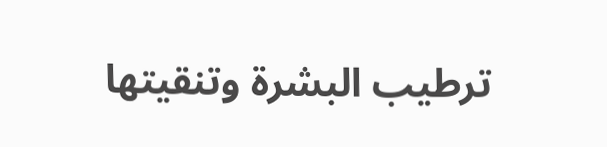ترطيب البشرة وتنقيتها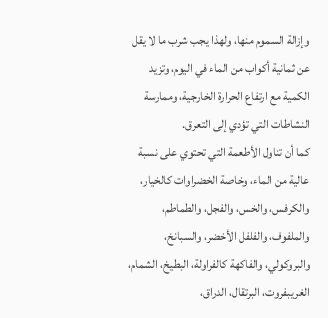وإزالة السموم منها، ولهذا يجب شرب ما لا يقل عن ثمانية أكواب من الماء في اليوم، وتزيد الكمية مع ارتفاع الحرارة الخارجية، وممارسة النشاطات التي تؤدي إلى التعرق.
كما أن تناول الأطعمة التي تحتوي على نسبة عالية من الماء، وخاصة الخضراوات كالخيار، والكرفس، والخس، والفجل، والطماطم، والملفوف، والفلفل الأخضر، والسبانخ، والبروكولي، والفاكهة كالفراولة، البطيخ، الشمام، الغريبفروت، البرتقال، الدراق،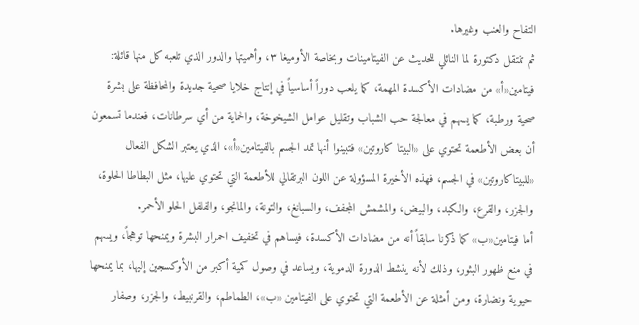التفاح والعنب وغيرها.
ثم تنتقل دكتورة لما النائلي للحديث عن الفيتامينات وبخاصة الأوميغا ٣، وأهميتها والدور الذي تلعبه كل منها قائلة: فيتامين«أ» من مضادات الأكسدة المهمة، كما يلعب دوراً أساسياً في إنتاج خلايا صحية جديدة والمحافظة على بشرة صحية ورطبة، كما يسهم في معالجة حب الشباب وتقليل عوامل الشيخوخة، والحماية من أي سرطانات، فعندما تسمعون أن بعض الأطعمة تحتوي على «البيتا كاروتين» فتبينوا أنها تمد الجسم بالفيتامين«أ»، الذي يعتبر الشكل الفعال «للبيتاكاروتين» في الجسم، فهذه الأخيرة المسؤولة عن اللون البرتقالي للأطعمة التي تحتوي عليها، مثل البطاطا الحلوة، والجزر، والقرع، والكبد، والبيض، والمشمش المجفف، والسبانغ، والتونة، والمانجو، والفلفل الحلو الأحمر.
أما فيتامين«ب» كما ذكرنا سابقاً أنه من مضادات الأكسدة، فيساهم في تخفيف احمرار البشرة ويمنحها توهجاً، ويسهم في منع ظهور البثور، وذلك لأنه ينشط الدورة الدموية، ويساعد في وصول كمية أكبر من الأوكسجين إليها، بما يمنحها حيوية ونضارة، ومن أمثلة عن الأطعمة التي تحتوي على الفيتامين «ب»، الطماطم، والقرنبيط، والجزر، وصفار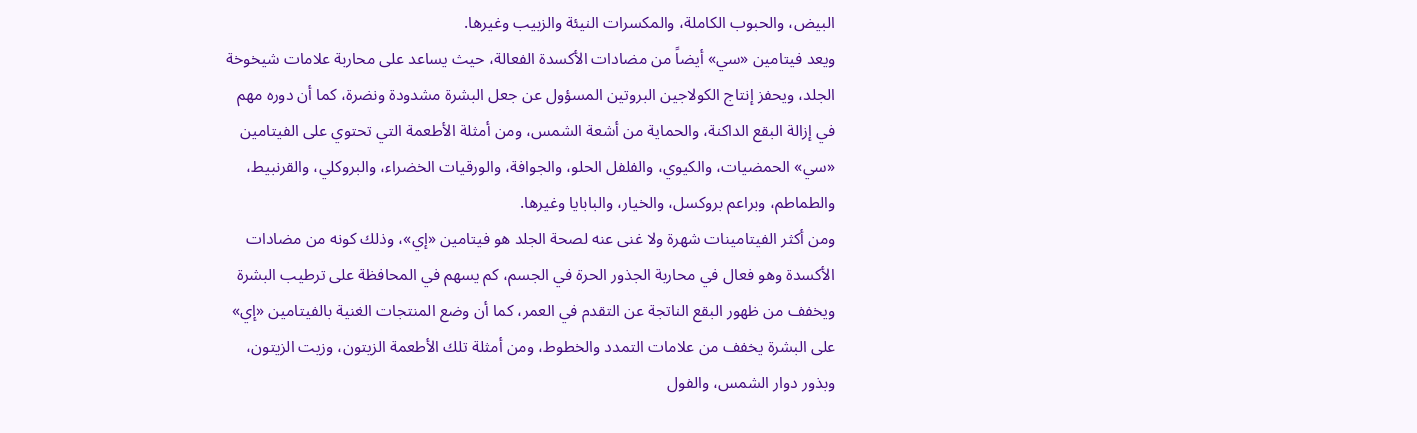البيض، والحبوب الكاملة، والمكسرات النيئة والزبيب وغيرها.
ويعد فيتامين «سي» أيضاً من مضادات الأكسدة الفعالة، حيث يساعد على محاربة علامات شيخوخة الجلد، ويحفز إنتاج الكولاجين البروتين المسؤول عن جعل البشرة مشدودة ونضرة، كما أن دوره مهم في إزالة البقع الداكنة، والحماية من أشعة الشمس، ومن أمثلة الأطعمة التي تحتوي على الفيتامين «سي» الحمضيات، والكيوي، والفلفل الحلو، والجوافة، والورقيات الخضراء، والبروكلي، والقرنبيط، والطماطم، وبراعم بروكسل، والخيار، والبابايا وغيرها.
ومن أكثر الفيتامينات شهرة ولا غنى عنه لصحة الجلد هو فيتامين «إي»، وذلك كونه من مضادات الأكسدة وهو فعال في محاربة الجذور الحرة في الجسم، كم يسهم في المحافظة على ترطيب البشرة ويخفف من ظهور البقع الناتجة عن التقدم في العمر، كما أن وضع المنتجات الغنية بالفيتامين «إي» على البشرة يخفف من علامات التمدد والخطوط، ومن أمثلة تلك الأطعمة الزيتون، وزيت الزيتون، وبذور دوار الشمس، والفول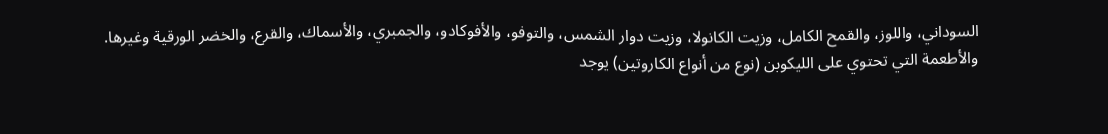السوداني، واللوز، والقمح الكامل، وزيت الكانولا، وزيت دوار الشمس، والتوفو، والأفوكادو، والجمبري، والأسماك، والقرع، والخضر الورقية وغيرها.
والأطعمة التي تحتوي على الليكوبن (نوع من أنواع الكاروتين) يوجد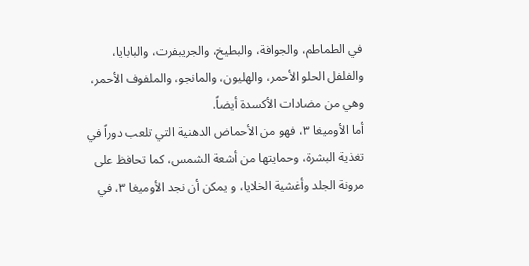في الطماطم، والجوافة، والبطيخ، والجريبفرت، والبابايا، والفلفل الحلو الأحمر، والهليون، والمانجو، والملفوف الأحمر، وهي من مضادات الأكسدة أيضاً.
أما الأوميغا ٣، فهو من الأحماض الدهنية التي تلعب دوراً في تغذية البشرة، وحمايتها من أشعة الشمس، كما تحافظ على مرونة الجلد وأغشية الخلايا، و يمكن أن نجد الأوميغا ٣، في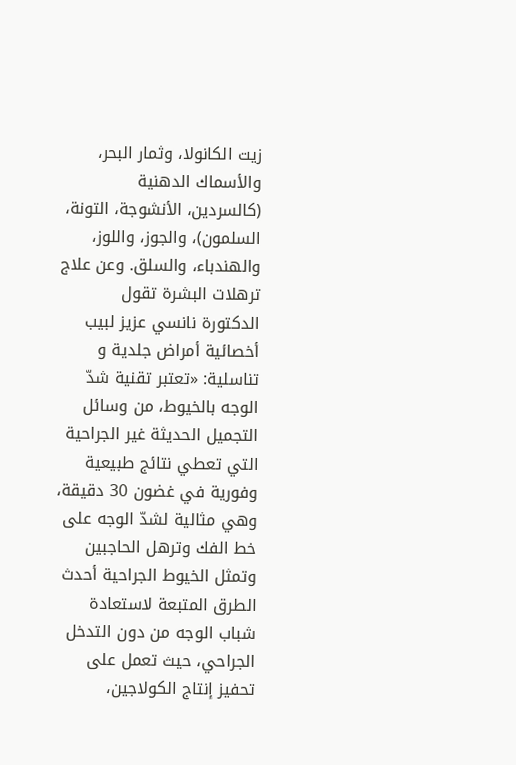زيت الكانولا، وثمار البحر، والأسماك الدهنية (كالسردين، الأنشوجة، التونة، السلمون)، والجوز، واللوز، والهندباء، والسلق. وعن علاج ترهلات البشرة تقول الدكتورة نانسي عزيز لبيب أخصائية أمراض جلدية و تناسلية: «تعتبر تقنية شدّ الوجه بالخيوط، من وسائل التجميل الحديثة غير الجراحية التي تعطي نتائج طبيعية وفورية في غضون 30 دقيقة، وهي مثالية لشدّ الوجه على خط الفك وترهل الحاجبين وتمثل الخيوط الجراحية أحدث الطرق المتبعة لاستعادة شباب الوجه من دون التدخل الجراحي، حيث تعمل على تحفيز إنتاج الكولاجين،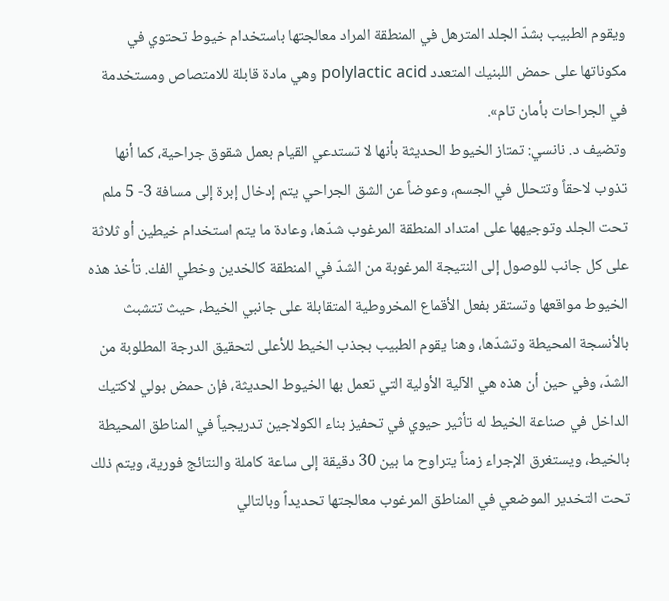ويقوم الطبيب بشدّ الجلد المترهل في المنطقة المراد معالجتها باستخدام خيوط تحتوي في مكوناتها على حمض اللبنيك المتعدد polylactic acid وهي مادة قابلة للامتصاص ومستخدمة في الجراحات بأمان تام».
وتضيف د. نانسي: تمتاز الخيوط الحديثة بأنها لا تستدعي القيام بعمل شقوق جراحية، كما أنها تذوب لاحقاً وتتحلل في الجسم، وعوضاً عن الشق الجراحي يتم إدخال إبرة إلى مسافة 3- 5 ملم تحت الجلد وتوجيهها على امتداد المنطقة المرغوب شدّها، وعادة ما يتم استخدام خيطين أو ثلاثة على كل جانب للوصول إلى النتيجة المرغوبة من الشدّ في المنطقة كالخدين وخطي الفك. تأخذ هذه الخيوط مواقعها وتستقر بفعل الأقماع المخروطية المتقابلة على جانبي الخيط، حيث تتشبث بالأنسجة المحيطة وتشدّها، وهنا يقوم الطبيب بجذب الخيط للأعلى لتحقيق الدرجة المطلوبة من الشدّ، وفي حين أن هذه هي الآلية الأولية التي تعمل بها الخيوط الحديثة، فإن حمض بولي لاكتيك الداخل في صناعة الخيط له تأثير حيوي في تحفيز بناء الكولاجين تدريجياً في المناطق المحيطة بالخيط، ويستغرق الإجراء زمناً يتراوح ما بين 30 دقيقة إلى ساعة كاملة والنتائج فورية، ويتم ذلك تحت التخدير الموضعي في المناطق المرغوب معالجتها تحديداً وبالتالي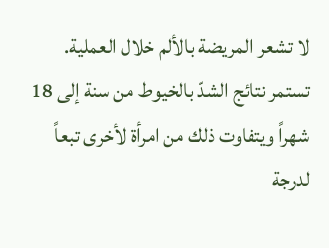لا تشعر المريضة بالألم خلال العملية.
تستمر نتائج الشدّ بالخيوط من سنة إلى 18 شهراً ويتفاوت ذلك من امرأة لأخرى تبعاً لدرجة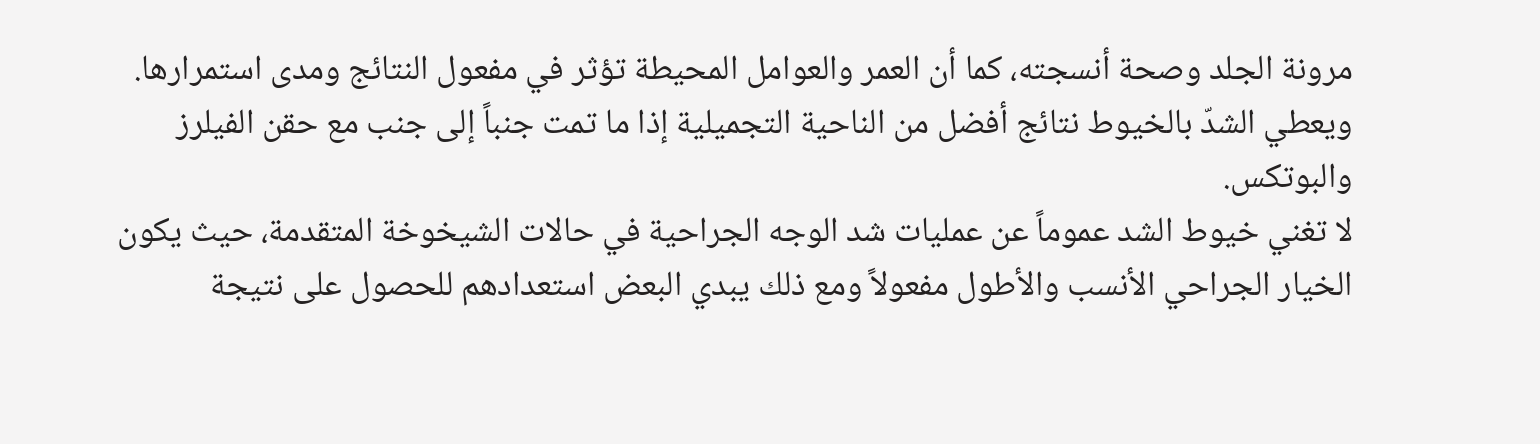مرونة الجلد وصحة أنسجته، كما أن العمر والعوامل المحيطة تؤثر في مفعول النتائج ومدى استمرارها. ويعطي الشدّ بالخيوط نتائج أفضل من الناحية التجميلية إذا ما تمت جنباً إلى جنب مع حقن الفيلرز والبوتكس.
لا تغني خيوط الشد عموماً عن عمليات شد الوجه الجراحية في حالات الشيخوخة المتقدمة، حيث يكون الخيار الجراحي الأنسب والأطول مفعولاً ومع ذلك يبدي البعض استعدادهم للحصول على نتيجة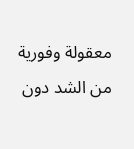معقولة وفورية من الشد دون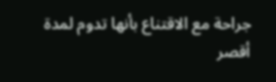جراحة مع الاقتناع بأنها تدوم لمدة أقصر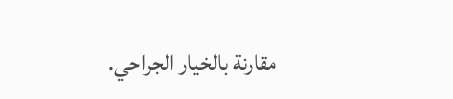مقارنة بالخيار الجراحي.